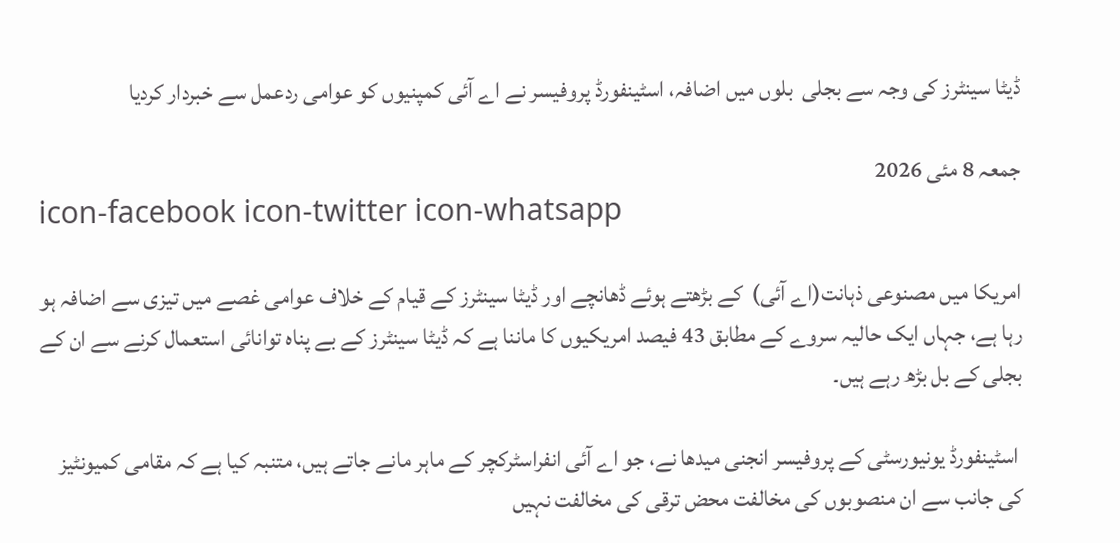ڈیٹا سینٹرز کی وجہ سے بجلی  بلوں میں اضافہ، اسٹینفورڈ پروفیسر نے اے آئی کمپنیوں کو عوامی ردعمل سے خبردار کردیا

جمعہ 8 مئی 2026
icon-facebook icon-twitter icon-whatsapp

امریکا میں مصنوعی ذہانت(اے آئی)  کے بڑھتے ہوئے ڈھانچے اور ڈیٹا سینٹرز کے قیام کے خلاف عوامی غصے میں تیزی سے اضافہ ہو رہا ہے، جہاں ایک حالیہ سروے کے مطابق 43 فیصد امریکیوں کا ماننا ہے کہ ڈیٹا سینٹرز کے بے پناہ توانائی استعمال کرنے سے ان کے بجلی کے بل بڑھ رہے ہیں۔

 اسٹینفورڈ یونیورسٹی کے پروفیسر انجنی میدھا نے، جو اے آئی انفراسٹرکچر کے ماہر مانے جاتے ہیں، متنبہ کیا ہے کہ مقامی کمیونٹیز کی جانب سے ان منصوبوں کی مخالفت محض ترقی کی مخالفت نہیں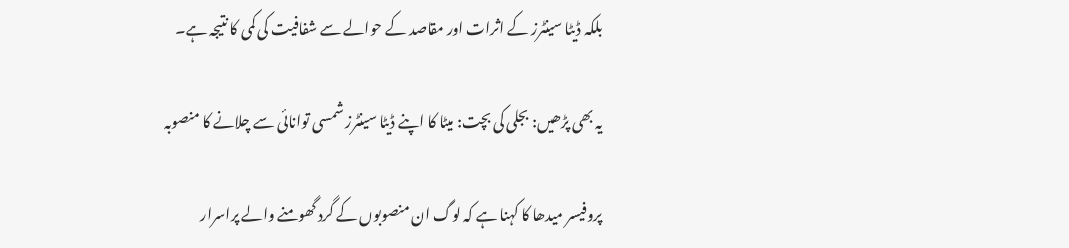بلکہ ڈیٹا سینٹرز کے اثرات اور مقاصد کے حوالے سے شفافیت کی کمی کا نتیجہ ہے۔

یہ بھی پڑھیں: بجلی کی بچت: میٹا کا اپنے ڈیٹا سینٹرز شمسی توانائی سے چلانے کا منصوبہ

پروفیسر میدھا کا کہنا ہے کہ لوگ ان منصوبوں کے گرد گھومنے والے پراسرار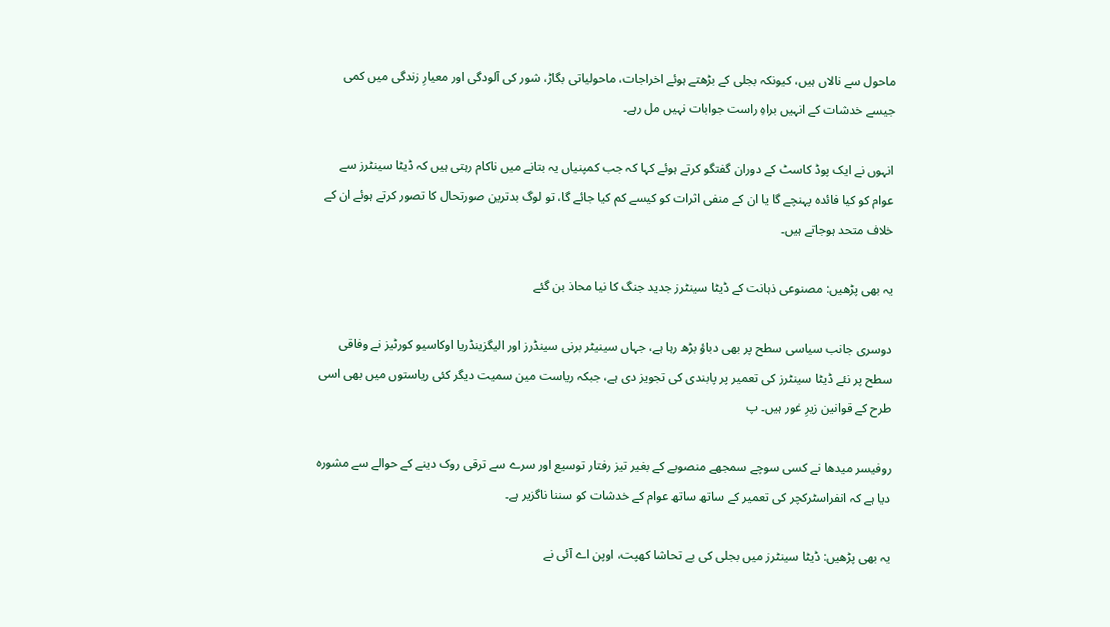ماحول سے نالاں ہیں، کیونکہ بجلی کے بڑھتے ہوئے اخراجات، ماحولیاتی بگاڑ، شور کی آلودگی اور معیارِ زندگی میں کمی جیسے خدشات کے انہیں براہِ راست جوابات نہیں مل رہے۔

انہوں نے ایک پوڈ کاسٹ کے دوران گفتگو کرتے ہوئے کہا کہ جب کمپنیاں یہ بتانے میں ناکام رہتی ہیں کہ ڈیٹا سینٹرز سے عوام کو کیا فائدہ پہنچے گا یا ان کے منفی اثرات کو کیسے کم کیا جائے گا، تو لوگ بدترین صورتحال کا تصور کرتے ہوئے ان کے خلاف متحد ہوجاتے ہیں۔

یہ بھی پڑھیں: مصنوعی ذہانت کے ڈیٹا سینٹرز جدید جنگ کا نیا محاذ بن گئے

دوسری جانب سیاسی سطح پر بھی دباؤ بڑھ رہا ہے، جہاں سینیٹر برنی سینڈرز اور الیگزینڈریا اوکاسیو کورٹیز نے وفاقی سطح پر نئے ڈیٹا سینٹرز کی تعمیر پر پابندی کی تجویز دی ہے، جبکہ ریاست مین سمیت دیگر کئی ریاستوں میں بھی اسی طرح کے قوانین زیرِ غور ہیں۔ پ

روفیسر میدھا نے کسی سوچے سمجھے منصوبے کے بغیر تیز رفتار توسیع اور سرے سے ترقی روک دینے کے حوالے سے مشورہ دیا ہے کہ انفراسٹرکچر کی تعمیر کے ساتھ ساتھ عوام کے خدشات کو سننا ناگزیر ہے۔

یہ بھی پڑھیں: ڈیٹا سینٹرز میں بجلی کی بے تحاشا کھپت، اوپن اے آئی نے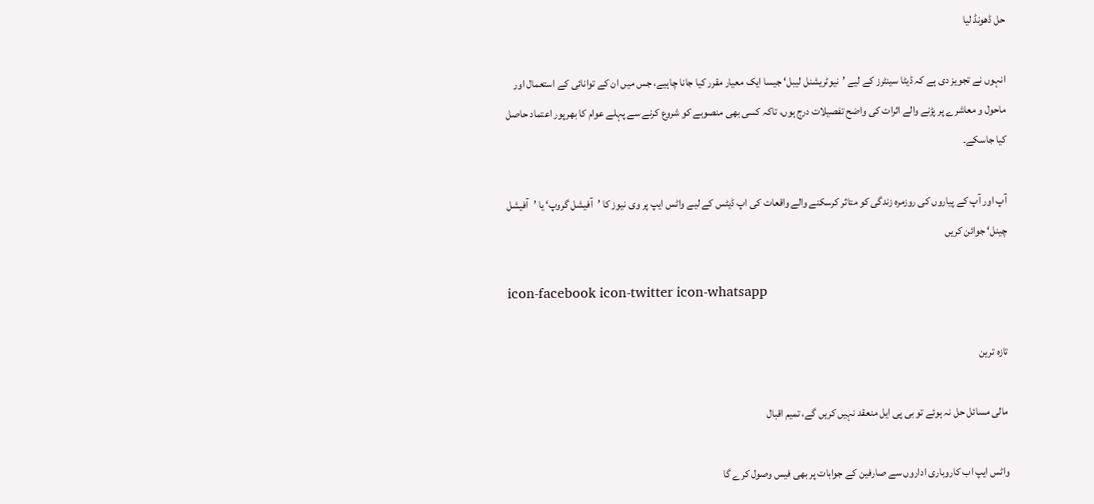حل ڈھونڈ لیا

انہوں نے تجویز دی ہے کہ ڈیٹا سینٹرز کے لیے ’نیوٹریشنل لیبل‘ جیسا ایک معیار مقرر کیا جانا چاہیے، جس میں ان کے توانائی کے استعمال اور ماحول و معاشرے پر پڑنے والے اثرات کی واضح تفصیلات درج ہوں، تاکہ کسی بھی منصوبے کو شروع کرنے سے پہلے عوام کا بھرپور اعتماد حاصل کیا جاسکے۔

آپ اور آپ کے پیاروں کی روزمرہ زندگی کو متاثر کرسکنے والے واقعات کی اپ ڈیٹس کے لیے واٹس ایپ پر وی نیوز کا ’آفیشل گروپ‘ یا ’آفیشل چینل‘ جوائن کریں

icon-facebook icon-twitter icon-whatsapp

تازہ ترین

مالی مسائل حل نہ ہوئے تو بی پی ایل منعقد نہیں کریں گے، تمیم اقبال

واٹس ایپ اب کاروباری اداروں سے صارفین کے جوابات پر بھی فیس وصول کرے گا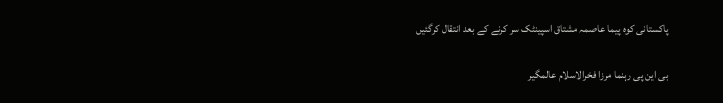پاکستانی کوہ پیما عاصمہ مشتاق اسپینٹک سر کرنے کے بعد انتقال کرگئیں

بی این پی رہنما مرزا فخرالاسلام عالمگیر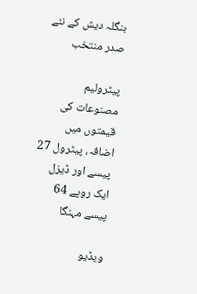بنگلہ دیش کے نئے صدر منتخب

پیٹرولیم مصنوعات کی قیمتوں میں اضافہ، پیٹرول 27 پیسے اور ڈیزل ایک روپے 64 پیسے مہنگا

ویڈیو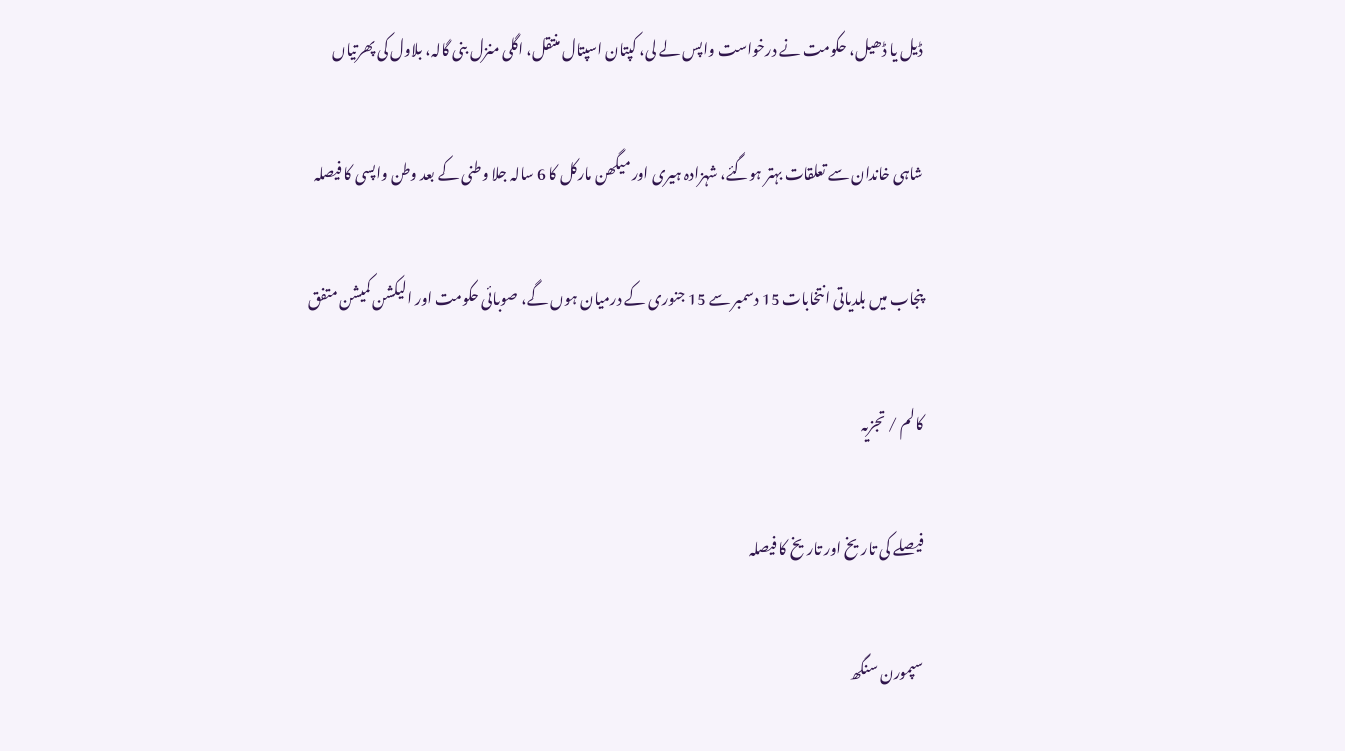ڈیل یا ڈھیل، حکومت نے درخواست واپس لے لی، کپتان اسپتال منتقل، اگلی منزل بنی گالہ، بلاول کی پھرتیاں

شاہی خاندان سے تعلقات بہتر ہوگئے، شہزادہ ہیری اور میگھن مارکل کا 6 سالہ جلا وطنی کے بعد وطن واپسی کا فیصلہ

پنجاب میں بلدیاتی انتخابات 15 دسمبر سے 15 جنوری کے درمیان ہوں گے، صوبائی حکومت اور الیکشن کمیشن متفق

کالم / تجزیہ

فیصلے کی تاریخ اور تاریخ کا فیصلہ

سپمورن سنگھ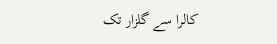کالرا سے گلزار تک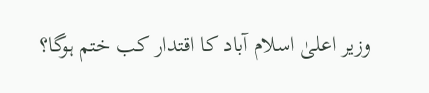وزیر اعلیٰ اسلام آباد کا اقتدار کب ختم ہوگا؟